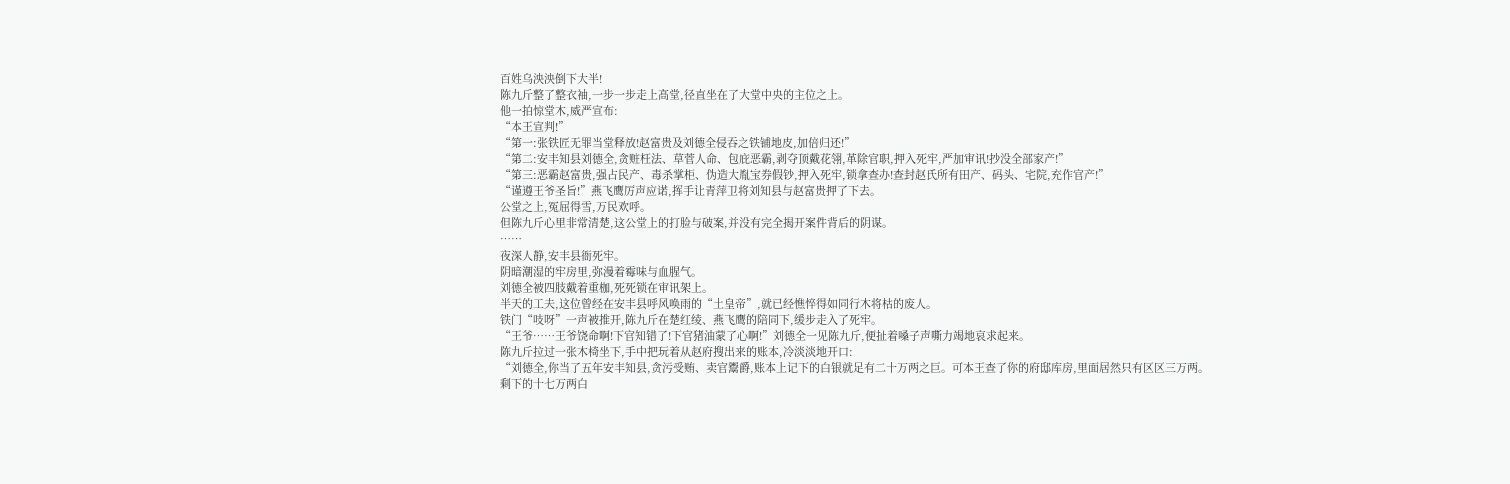百姓乌泱泱倒下大半!
陈九斤整了整衣袖,一步一步走上高堂,径直坐在了大堂中央的主位之上。
他一拍惊堂木,威严宣布:
“本王宣判!”
“第一:张铁匠无罪当堂释放!赵富贵及刘德全侵吞之铁铺地皮,加倍归还!”
“第二:安丰知县刘德全,贪赃枉法、草菅人命、包庇恶霸,剥夺顶戴花翎,革除官职,押入死牢,严加审讯!抄没全部家产!”
“第三:恶霸赵富贵,强占民产、毒杀掌柜、伪造大胤宝券假钞,押入死牢,锁拿查办!查封赵氏所有田产、码头、宅院,充作官产!”
“谨遵王爷圣旨!”燕飞鹰厉声应诺,挥手让青萍卫将刘知县与赵富贵押了下去。
公堂之上,冤屈得雪,万民欢呼。
但陈九斤心里非常清楚,这公堂上的打脸与破案,并没有完全揭开案件背后的阴谋。
……
夜深人静,安丰县衙死牢。
阴暗潮湿的牢房里,弥漫着霉味与血腥气。
刘德全被四肢戴着重枷,死死锁在审讯架上。
半天的工夫,这位曾经在安丰县呼风唤雨的“土皇帝”,就已经憔悴得如同行木将枯的废人。
铁门“吱呀”一声被推开,陈九斤在楚红绫、燕飞鹰的陪同下,缓步走入了死牢。
“王爷……王爷饶命啊!下官知错了!下官猪油蒙了心啊!”刘德全一见陈九斤,便扯着嗓子声嘶力竭地哀求起来。
陈九斤拉过一张木椅坐下,手中把玩着从赵府搜出来的账本,冷淡淡地开口:
“刘德全,你当了五年安丰知县,贪污受贿、卖官鬻爵,账本上记下的白银就足有二十万两之巨。可本王查了你的府邸库房,里面居然只有区区三万两。
剩下的十七万两白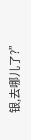银,去哪儿了?”